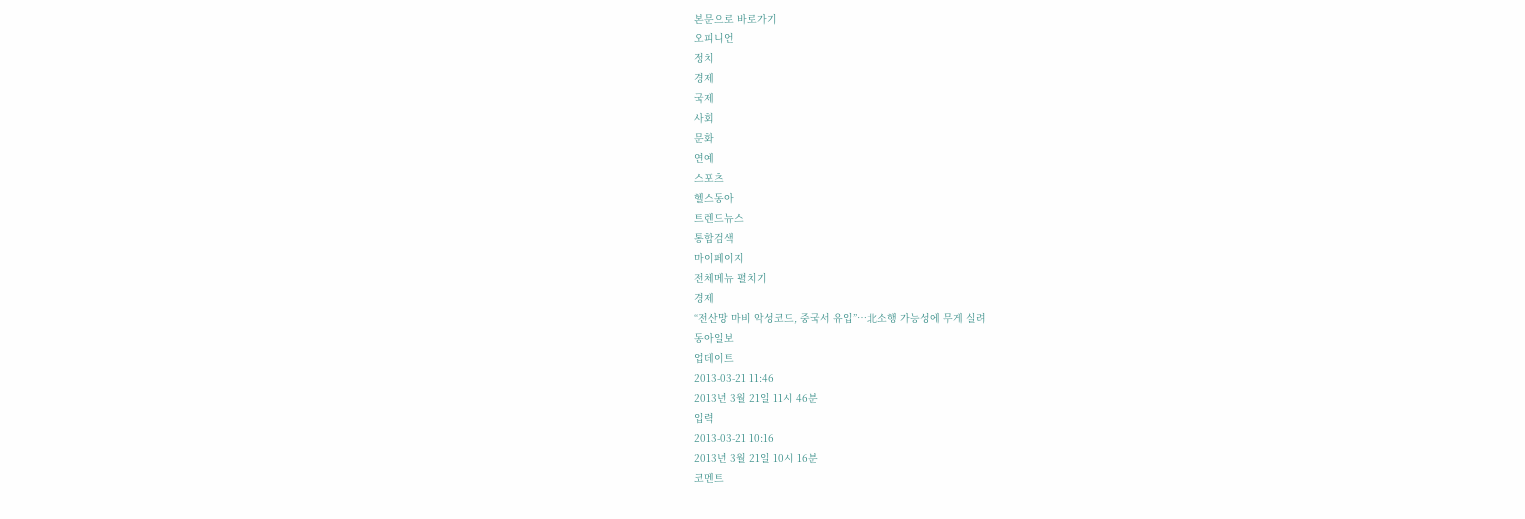본문으로 바로가기
오피니언
정치
경제
국제
사회
문화
연예
스포츠
헬스동아
트렌드뉴스
통합검색
마이페이지
전체메뉴 펼치기
경제
“전산망 마비 악성코드, 중국서 유입”…北소행 가능성에 무게 실려
동아일보
업데이트
2013-03-21 11:46
2013년 3월 21일 11시 46분
입력
2013-03-21 10:16
2013년 3월 21일 10시 16분
코멘트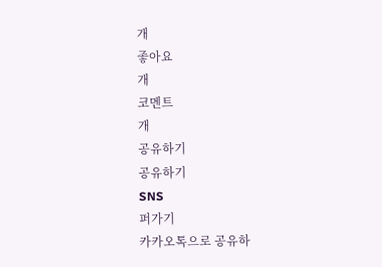개
좋아요
개
코멘트
개
공유하기
공유하기
SNS
퍼가기
카카오톡으로 공유하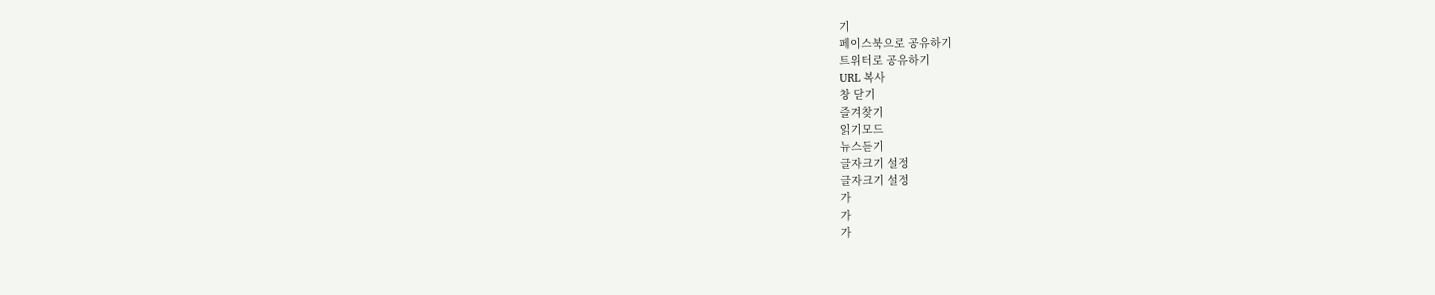기
페이스북으로 공유하기
트위터로 공유하기
URL 복사
창 닫기
즐겨찾기
읽기모드
뉴스듣기
글자크기 설정
글자크기 설정
가
가
가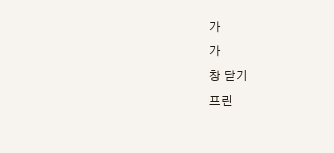가
가
창 닫기
프린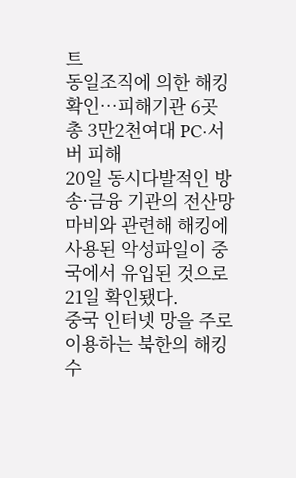트
동일조직에 의한 해킹 확인…피해기관 6곳 총 3만2천여대 PC·서버 피해
20일 동시다발적인 방송·금융 기관의 전산망 마비와 관련해 해킹에 사용된 악성파일이 중국에서 유입된 것으로 21일 확인됐다.
중국 인터넷 망을 주로 이용하는 북한의 해킹 수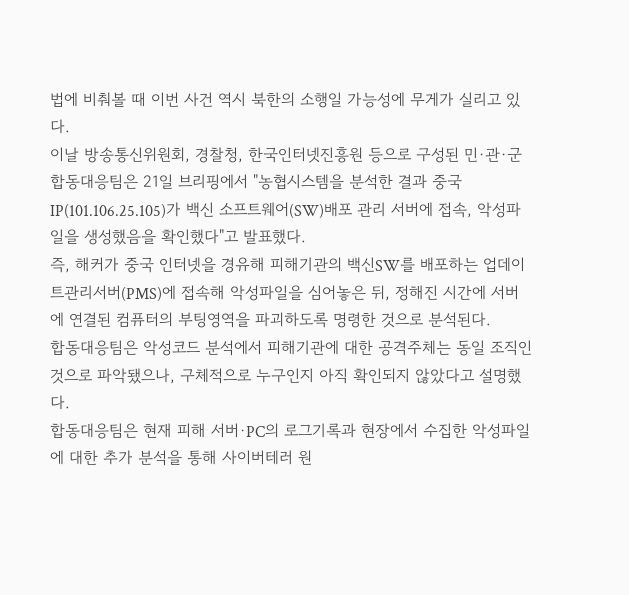법에 비춰볼 때 이번 사건 역시 북한의 소행일 가능성에 무게가 실리고 있다.
이날 방송통신위원회, 경찰청, 한국인터넷진흥원 등으로 구성된 민·관·군 합동대응팀은 21일 브리핑에서 "농협시스템을 분석한 결과 중국 IP(101.106.25.105)가 백신 소프트웨어(SW)배포 관리 서버에 접속, 악성파일을 생성했음을 확인했다"고 발표했다.
즉, 해커가 중국 인터넷을 경유해 피해기관의 백신SW를 배포하는 업데이트관리서버(PMS)에 접속해 악성파일을 심어놓은 뒤, 정해진 시간에 서버에 연결된 컴퓨터의 부팅영역을 파괴하도록 명령한 것으로 분석된다.
합동대응팀은 악성코드 분석에서 피해기관에 대한 공격주체는 동일 조직인 것으로 파악됐으나, 구체적으로 누구인지 아직 확인되지 않았다고 설명했다.
합동대응팀은 현재 피해 서버·PC의 로그기록과 현장에서 수집한 악성파일에 대한 추가 분석을 통해 사이버테러 원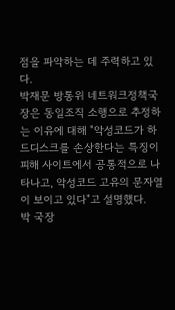점을 파악하는 데 주력하고 있다.
박재문 방통위 네트워크정책국장은 동일조직 소행으로 추정하는 이유에 대해 "악성코드가 하드디스크를 손상한다는 특징이 피해 사이트에서 공통적으로 나타나고, 악성코드 고유의 문자열이 보이고 있다"고 설명했다.
박 국장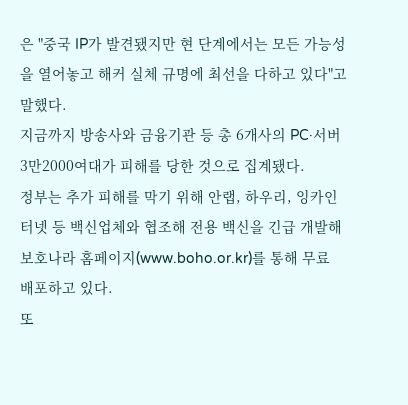은 "중국 IP가 발견됐지만 현 단계에서는 모든 가능성을 열어놓고 해커 실체 규명에 최선을 다하고 있다"고 말했다.
지금까지 방송사와 금융기관 등 총 6개사의 PC·서버 3만2000여대가 피해를 당한 것으로 집계됐다.
정부는 추가 피해를 막기 위해 안랩, 하우리, 잉카인터넷 등 백신업체와 협조해 전용 백신을 긴급 개발해 보호나라 홈페이지(www.boho.or.kr)를 통해 무료 배포하고 있다.
또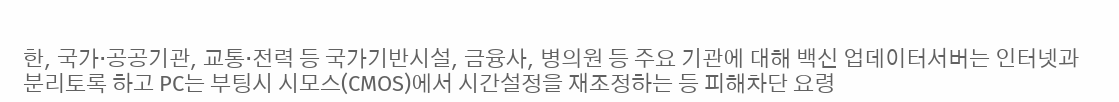한, 국가·공공기관, 교통·전력 등 국가기반시설, 금융사, 병의원 등 주요 기관에 대해 백신 업데이터서버는 인터넷과 분리토록 하고 PC는 부팅시 시모스(CMOS)에서 시간설정을 재조정하는 등 피해차단 요령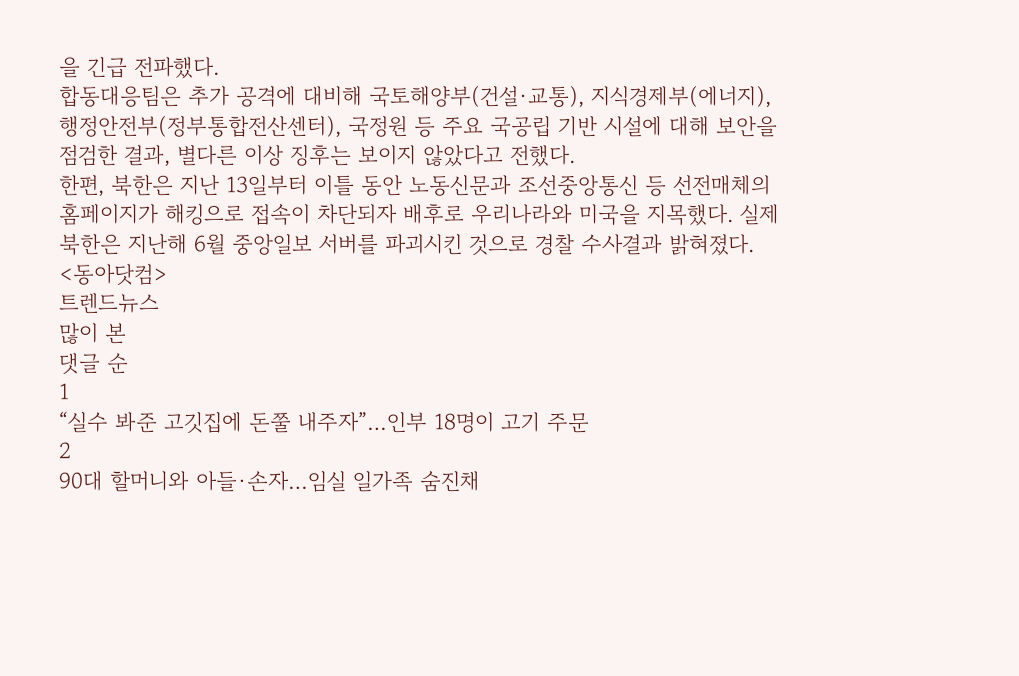을 긴급 전파했다.
합동대응팀은 추가 공격에 대비해 국토해양부(건설·교통), 지식경제부(에너지), 행정안전부(정부통합전산센터), 국정원 등 주요 국공립 기반 시설에 대해 보안을 점검한 결과, 별다른 이상 징후는 보이지 않았다고 전했다.
한편, 북한은 지난 13일부터 이틀 동안 노동신문과 조선중앙통신 등 선전매체의 홈페이지가 해킹으로 접속이 차단되자 배후로 우리나라와 미국을 지목했다. 실제 북한은 지난해 6월 중앙일보 서버를 파괴시킨 것으로 경찰 수사결과 밝혀졌다.
<동아닷컴>
트렌드뉴스
많이 본
댓글 순
1
“실수 봐준 고깃집에 돈쭐 내주자”…인부 18명이 고기 주문
2
90대 할머니와 아들·손자…임실 일가족 숨진채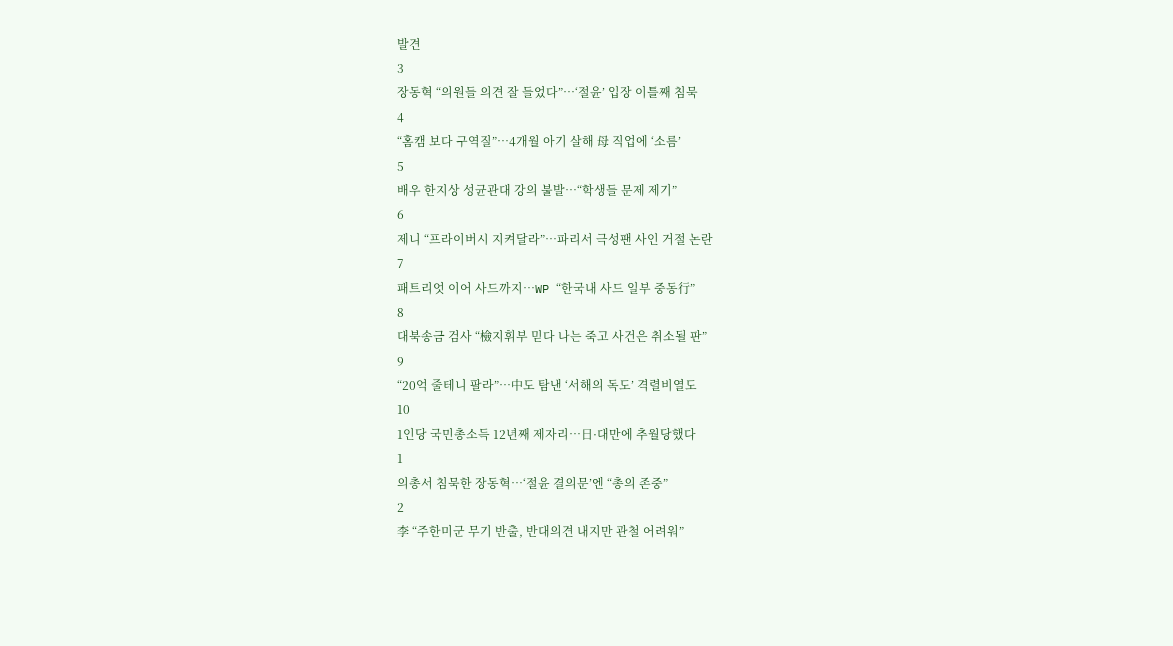발견
3
장동혁 “의원들 의견 잘 들었다”…‘절윤’ 입장 이틀째 침묵
4
“홈캠 보다 구역질”…4개월 아기 살해 母 직업에 ‘소름’
5
배우 한지상 성균관대 강의 불발…“학생들 문제 제기”
6
제니 “프라이버시 지켜달라”…파리서 극성팬 사인 거절 논란
7
패트리엇 이어 사드까지…WP “한국내 사드 일부 중동行”
8
대북송금 검사 “檢지휘부 믿다 나는 죽고 사건은 취소될 판”
9
“20억 줄테니 팔라”…中도 탐낸 ‘서해의 독도’ 격렬비열도
10
1인당 국민총소득 12년째 제자리…日·대만에 추월당했다
1
의총서 침묵한 장동혁…‘절윤 결의문’엔 “총의 존중”
2
李 “주한미군 무기 반출, 반대의견 내지만 관철 어려워”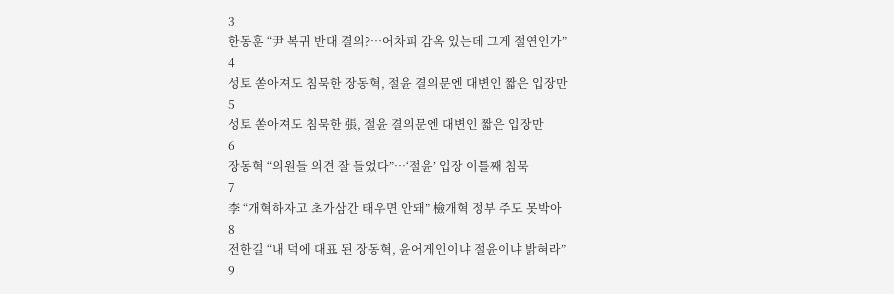3
한동훈 “尹 복귀 반대 결의?…어차피 감옥 있는데 그게 절연인가”
4
성토 쏟아져도 침묵한 장동혁, 절윤 결의문엔 대변인 짧은 입장만
5
성토 쏟아져도 침묵한 張, 절윤 결의문엔 대변인 짧은 입장만
6
장동혁 “의원들 의견 잘 들었다”…‘절윤’ 입장 이틀째 침묵
7
李 “개혁하자고 초가삼간 태우면 안돼” 檢개혁 정부 주도 못박아
8
전한길 “내 덕에 대표 된 장동혁, 윤어게인이냐 절윤이냐 밝혀라”
9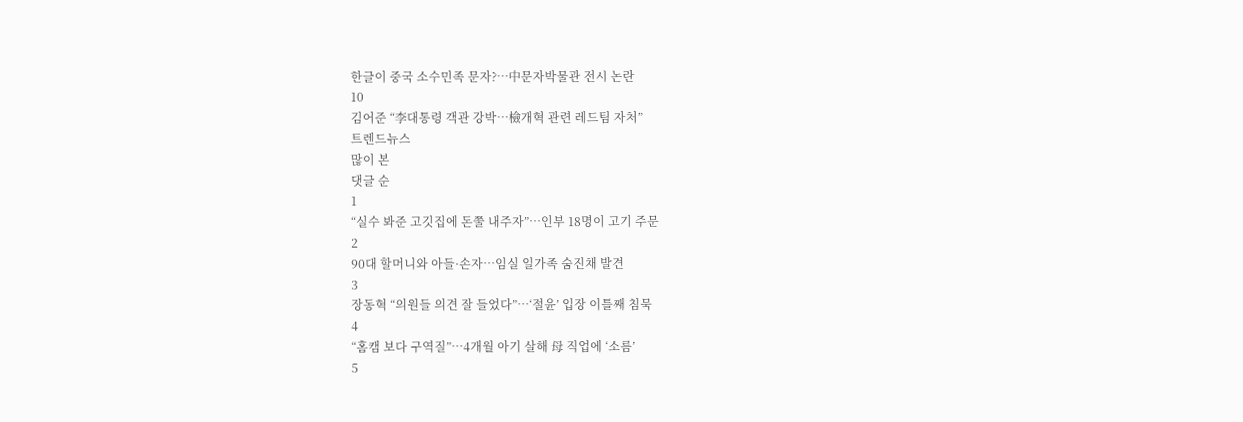한글이 중국 소수민족 문자?…中문자박물관 전시 논란
10
김어준 “李대통령 객관 강박…檢개혁 관련 레드팀 자처”
트렌드뉴스
많이 본
댓글 순
1
“실수 봐준 고깃집에 돈쭐 내주자”…인부 18명이 고기 주문
2
90대 할머니와 아들·손자…임실 일가족 숨진채 발견
3
장동혁 “의원들 의견 잘 들었다”…‘절윤’ 입장 이틀째 침묵
4
“홈캠 보다 구역질”…4개월 아기 살해 母 직업에 ‘소름’
5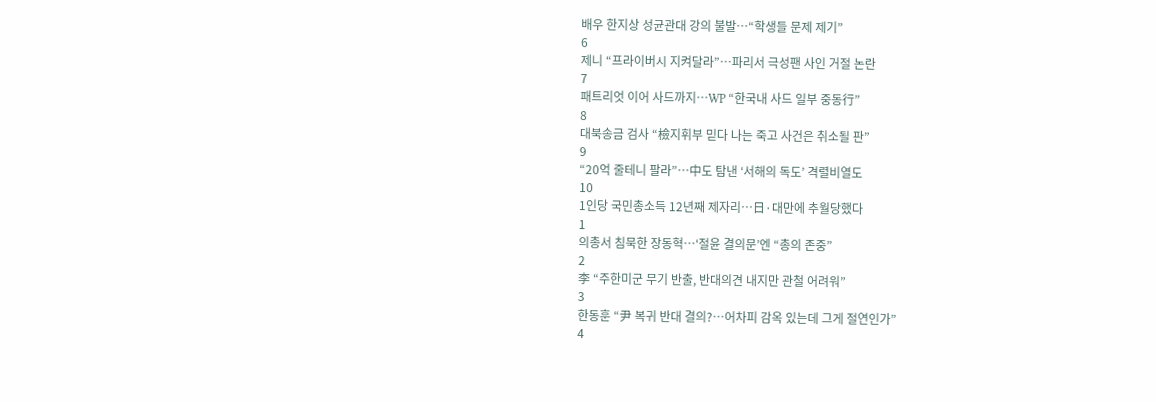배우 한지상 성균관대 강의 불발…“학생들 문제 제기”
6
제니 “프라이버시 지켜달라”…파리서 극성팬 사인 거절 논란
7
패트리엇 이어 사드까지…WP “한국내 사드 일부 중동行”
8
대북송금 검사 “檢지휘부 믿다 나는 죽고 사건은 취소될 판”
9
“20억 줄테니 팔라”…中도 탐낸 ‘서해의 독도’ 격렬비열도
10
1인당 국민총소득 12년째 제자리…日·대만에 추월당했다
1
의총서 침묵한 장동혁…‘절윤 결의문’엔 “총의 존중”
2
李 “주한미군 무기 반출, 반대의견 내지만 관철 어려워”
3
한동훈 “尹 복귀 반대 결의?…어차피 감옥 있는데 그게 절연인가”
4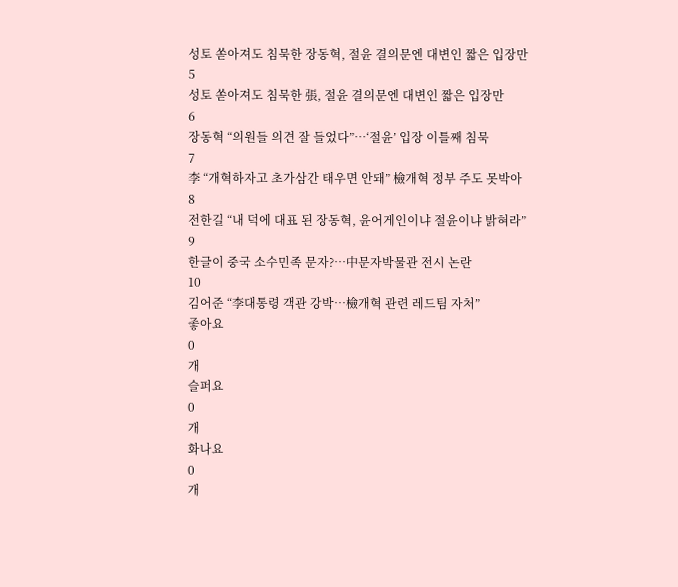성토 쏟아져도 침묵한 장동혁, 절윤 결의문엔 대변인 짧은 입장만
5
성토 쏟아져도 침묵한 張, 절윤 결의문엔 대변인 짧은 입장만
6
장동혁 “의원들 의견 잘 들었다”…‘절윤’ 입장 이틀째 침묵
7
李 “개혁하자고 초가삼간 태우면 안돼” 檢개혁 정부 주도 못박아
8
전한길 “내 덕에 대표 된 장동혁, 윤어게인이냐 절윤이냐 밝혀라”
9
한글이 중국 소수민족 문자?…中문자박물관 전시 논란
10
김어준 “李대통령 객관 강박…檢개혁 관련 레드팀 자처”
좋아요
0
개
슬퍼요
0
개
화나요
0
개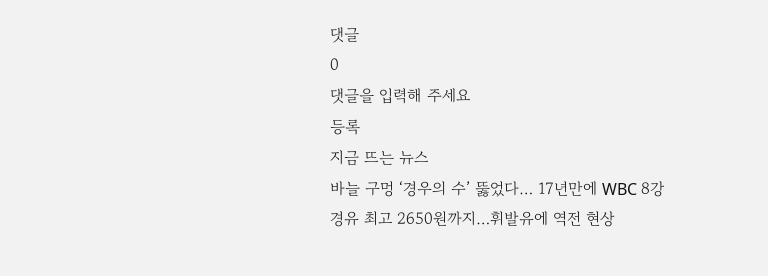댓글
0
댓글을 입력해 주세요
등록
지금 뜨는 뉴스
바늘 구멍 ‘경우의 수’ 뚫었다… 17년만에 WBC 8강
경유 최고 2650원까지…휘발유에 역전 현상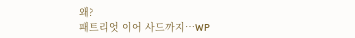왜?
패트리엇 이어 사드까지…WP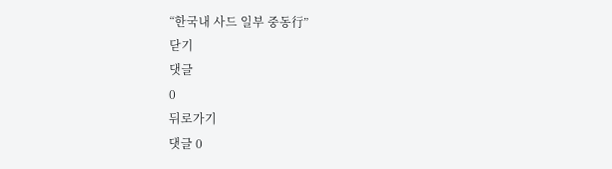“한국내 사드 일부 중동行”
닫기
댓글
0
뒤로가기
댓글 0